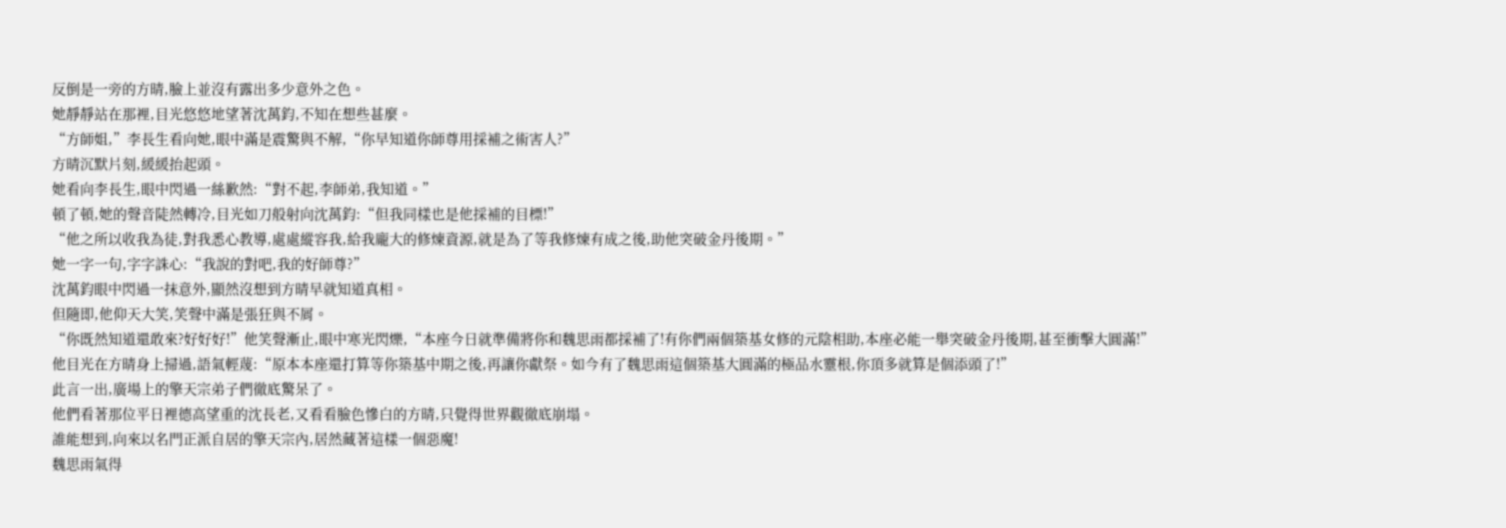反倒是一旁的方晴,臉上並沒有露出多少意外之色。
她靜靜站在那裡,目光悠悠地望著沈萬鈞,不知在想些甚麼。
“方師姐,”李長生看向她,眼中滿是震驚與不解,“你早知道你師尊用採補之術害人?”
方晴沉默片刻,緩緩抬起頭。
她看向李長生,眼中閃過一絲歉然:“對不起,李師弟,我知道。”
頓了頓,她的聲音陡然轉冷,目光如刀般射向沈萬鈞:“但我同樣也是他採補的目標!”
“他之所以收我為徒,對我悉心教導,處處縱容我,給我龐大的修煉資源,就是為了等我修煉有成之後,助他突破金丹後期。”
她一字一句,字字誅心:“我說的對吧,我的好師尊?”
沈萬鈞眼中閃過一抹意外,顯然沒想到方晴早就知道真相。
但隨即,他仰天大笑,笑聲中滿是張狂與不屑。
“你既然知道還敢來?好好好!”他笑聲漸止,眼中寒光閃爍,“本座今日就準備將你和魏思雨都採補了!有你們兩個築基女修的元陰相助,本座必能一舉突破金丹後期,甚至衝擊大圓滿!”
他目光在方晴身上掃過,語氣輕蔑:“原本本座還打算等你築基中期之後,再讓你獻祭。如今有了魏思雨這個築基大圓滿的極品水靈根,你頂多就算是個添頭了!”
此言一出,廣場上的擎天宗弟子們徹底驚呆了。
他們看著那位平日裡德高望重的沈長老,又看看臉色慘白的方晴,只覺得世界觀徹底崩塌。
誰能想到,向來以名門正派自居的擎天宗內,居然藏著這樣一個惡魔!
魏思雨氣得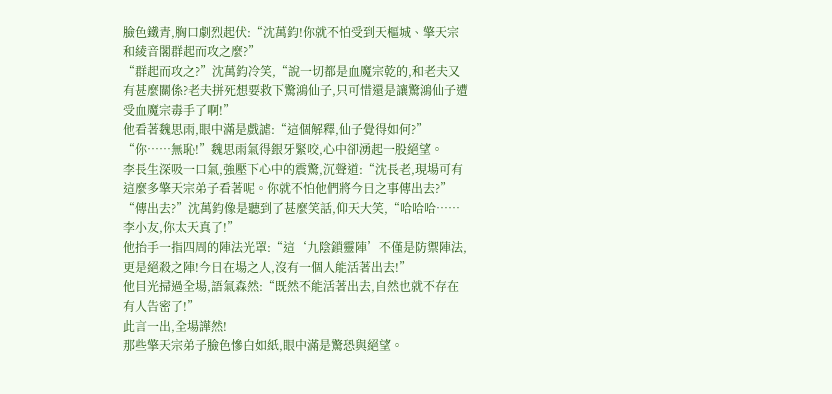臉色鐵青,胸口劇烈起伏:“沈萬鈞!你就不怕受到天樞城、擎天宗和綾音閣群起而攻之麼?”
“群起而攻之?”沈萬鈞冷笑,“說一切都是血魔宗乾的,和老夫又有甚麼關係?老夫拼死想要救下驚鴻仙子,只可惜還是讓驚鴻仙子遭受血魔宗毒手了啊!”
他看著魏思雨,眼中滿是戲謔:“這個解釋,仙子覺得如何?”
“你……無恥!”魏思雨氣得銀牙緊咬,心中卻湧起一股絕望。
李長生深吸一口氣,強壓下心中的震驚,沉聲道:“沈長老,現場可有這麼多擎天宗弟子看著呢。你就不怕他們將今日之事傳出去?”
“傳出去?”沈萬鈞像是聽到了甚麼笑話,仰天大笑,“哈哈哈……李小友,你太天真了!”
他抬手一指四周的陣法光罩:“這‘九陰鎖靈陣’不僅是防禦陣法,更是絕殺之陣!今日在場之人,沒有一個人能活著出去!”
他目光掃過全場,語氣森然:“既然不能活著出去,自然也就不存在有人告密了!”
此言一出,全場譁然!
那些擎天宗弟子臉色慘白如紙,眼中滿是驚恐與絕望。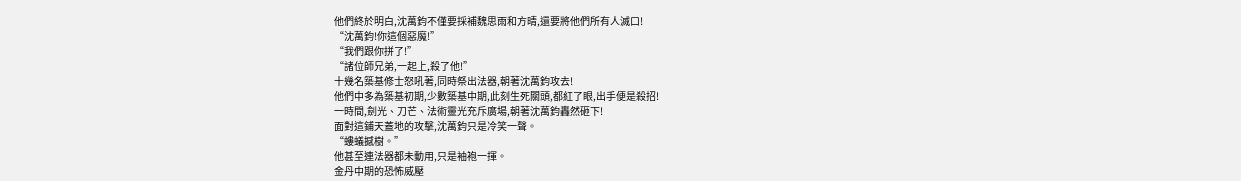他們終於明白,沈萬鈞不僅要採補魏思雨和方晴,還要將他們所有人滅口!
“沈萬鈞!你這個惡魔!”
“我們跟你拼了!”
“諸位師兄弟,一起上,殺了他!”
十幾名築基修士怒吼著,同時祭出法器,朝著沈萬鈞攻去!
他們中多為築基初期,少數築基中期,此刻生死關頭,都紅了眼,出手便是殺招!
一時間,劍光、刀芒、法術靈光充斥廣場,朝著沈萬鈞轟然砸下!
面對這鋪天蓋地的攻擊,沈萬鈞只是冷笑一聲。
“螻蟻撼樹。”
他甚至連法器都未動用,只是袖袍一揮。
金丹中期的恐怖威壓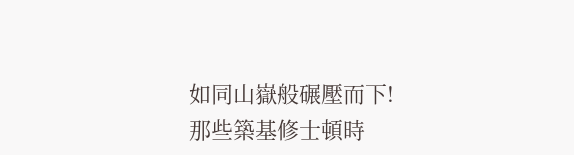如同山嶽般碾壓而下!
那些築基修士頓時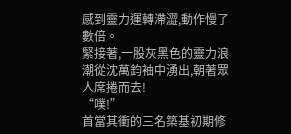感到靈力運轉滯澀,動作慢了數倍。
緊接著,一股灰黑色的靈力浪潮從沈萬鈞袖中湧出,朝著眾人席捲而去!
“噗!”
首當其衝的三名築基初期修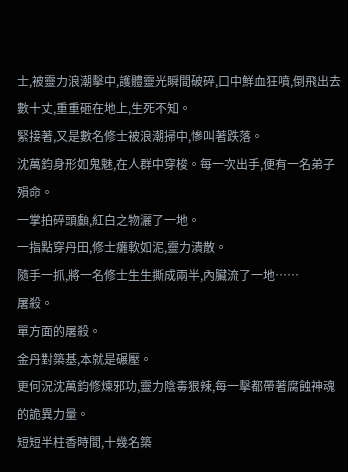士,被靈力浪潮擊中,護體靈光瞬間破碎,口中鮮血狂噴,倒飛出去數十丈,重重砸在地上,生死不知。
緊接著,又是數名修士被浪潮掃中,慘叫著跌落。
沈萬鈞身形如鬼魅,在人群中穿梭。每一次出手,便有一名弟子殞命。
一掌拍碎頭顱,紅白之物灑了一地。
一指點穿丹田,修士癱軟如泥,靈力潰散。
隨手一抓,將一名修士生生撕成兩半,內臟流了一地……
屠殺。
單方面的屠殺。
金丹對築基,本就是碾壓。
更何況沈萬鈞修煉邪功,靈力陰毒狠辣,每一擊都帶著腐蝕神魂的詭異力量。
短短半柱香時間,十幾名築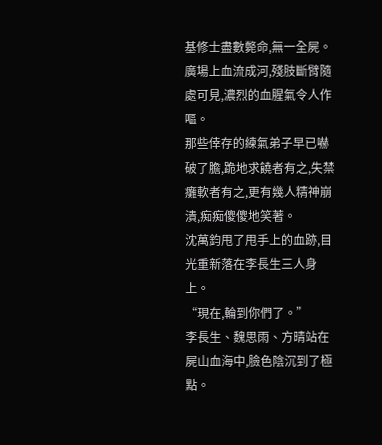基修士盡數斃命,無一全屍。
廣場上血流成河,殘肢斷臂隨處可見,濃烈的血腥氣令人作嘔。
那些倖存的練氣弟子早已嚇破了膽,跪地求饒者有之,失禁癱軟者有之,更有幾人精神崩潰,痴痴傻傻地笑著。
沈萬鈞甩了甩手上的血跡,目光重新落在李長生三人身上。
“現在,輪到你們了。”
李長生、魏思雨、方晴站在屍山血海中,臉色陰沉到了極點。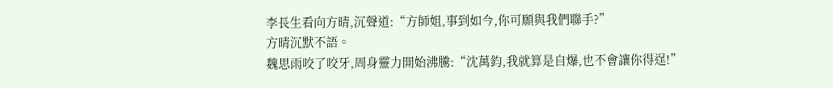李長生看向方晴,沉聲道:“方師姐,事到如今,你可願與我們聯手?”
方晴沉默不語。
魏思雨咬了咬牙,周身靈力開始沸騰:“沈萬鈞,我就算是自爆,也不會讓你得逞!”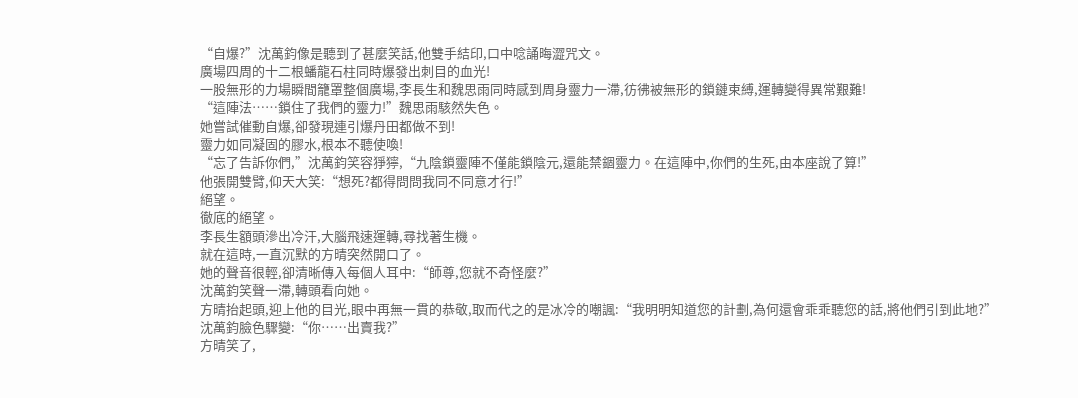“自爆?”沈萬鈞像是聽到了甚麼笑話,他雙手結印,口中唸誦晦澀咒文。
廣場四周的十二根蟠龍石柱同時爆發出刺目的血光!
一股無形的力場瞬間籠罩整個廣場,李長生和魏思雨同時感到周身靈力一滯,彷彿被無形的鎖鏈束縛,運轉變得異常艱難!
“這陣法……鎖住了我們的靈力!”魏思雨駭然失色。
她嘗試催動自爆,卻發現連引爆丹田都做不到!
靈力如同凝固的膠水,根本不聽使喚!
“忘了告訴你們,”沈萬鈞笑容猙獰,“九陰鎖靈陣不僅能鎖陰元,還能禁錮靈力。在這陣中,你們的生死,由本座說了算!”
他張開雙臂,仰天大笑:“想死?都得問問我同不同意才行!”
絕望。
徹底的絕望。
李長生額頭滲出冷汗,大腦飛速運轉,尋找著生機。
就在這時,一直沉默的方晴突然開口了。
她的聲音很輕,卻清晰傳入每個人耳中:“師尊,您就不奇怪麼?”
沈萬鈞笑聲一滯,轉頭看向她。
方晴抬起頭,迎上他的目光,眼中再無一貫的恭敬,取而代之的是冰冷的嘲諷:“我明明知道您的計劃,為何還會乖乖聽您的話,將他們引到此地?”
沈萬鈞臉色驟變:“你……出賣我?”
方晴笑了,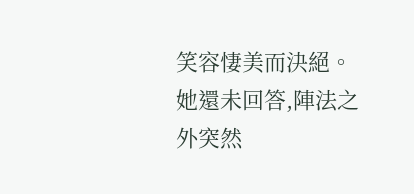笑容悽美而決絕。
她還未回答,陣法之外突然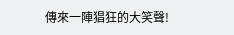傳來一陣猖狂的大笑聲!